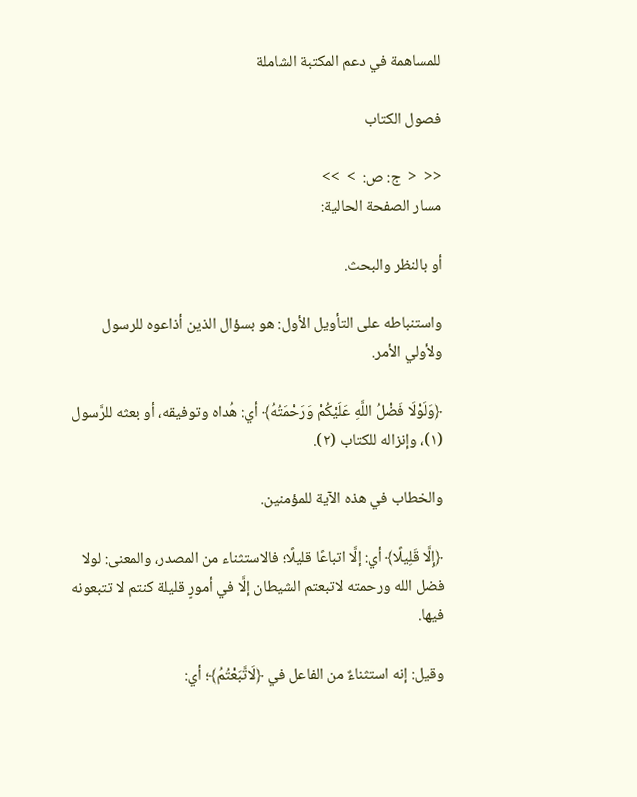للمساهمة في دعم المكتبة الشاملة

فصول الكتاب

<<  <  ج: ص:  >  >>
مسار الصفحة الحالية:

أو بالنظر والبحث.

واستنباطه على التأويل الأول: هو بسؤال الذين أذاعوه للرسول ولأولي الأمر.

﴿وَلَوْلَا فَضْلُ اللَّهِ عَلَيْكُمْ وَرَحْمَتُهُ﴾ أي: هُداه وتوفيقه، أو بعثه للرَّسول (١)، وإنزاله للكتاب (٢).

والخطاب في هذه الآية للمؤمنين.

﴿إِلَّا قَلِيلًا﴾ أي: إلَّا اتباعًا قليلًا؛ فالاستثناء من المصدر، والمعنى: لولا فضل الله ورحمته لاتبعتم الشيطان إلَّا في أمورٍ قليلة كنتم لا تتبعونه فيها.

وقيل: إنه استثناءٌ من الفاعل في ﴿لَاتَّبَعْتُمُ﴾؛ أي: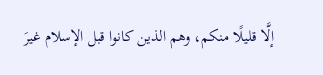إلَّا قليلًا منكم، وهم الذين كانوا قبل الإسلام غيرَ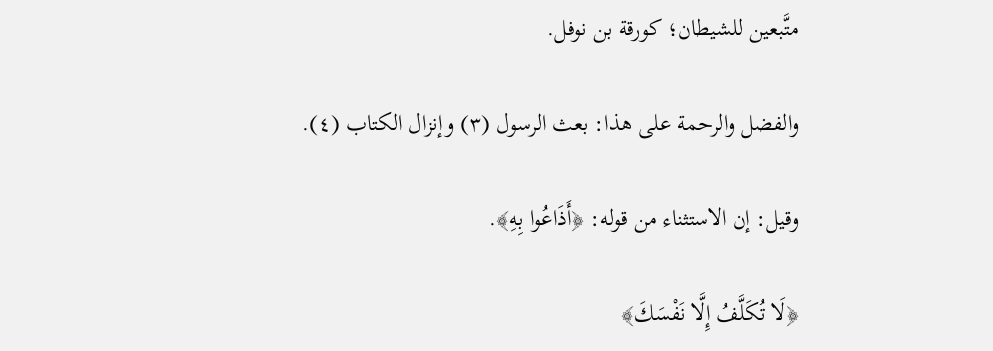متَّبعين للشيطان؛ كورقة بن نوفل.

والفضل والرحمة على هذا: بعث الرسول (٣) وإنزال الكتاب (٤).

وقيل: إن الاستثناء من قوله: ﴿أَذَاعُوا بِهِ﴾.

﴿لَا تُكَلَّفُ إِلَّا نَفْسَكَ﴾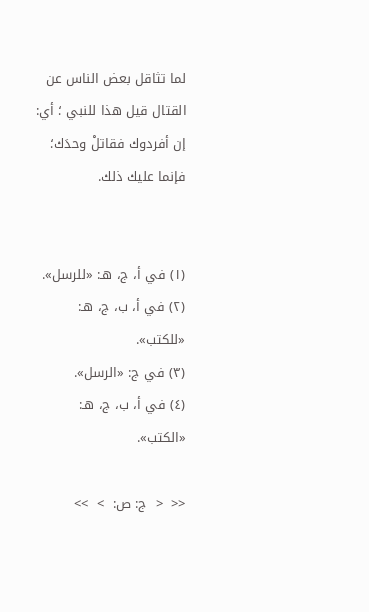لما تثاقل بعض الناس عن القتال قيل هذا للنبي ؛ أي: إن أفردوك فقاتلْ وحدَك؛ فإنما عليك ذلك.


(١) في أ، ج، هـ: «للرسل».
(٢) في أ، ب، ج، هـ: «للكتب».
(٣) في ج: «الرسل».
(٤) في أ، ب، ج، هـ: «الكتب».

<<  <  ج: ص:  >  >>